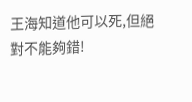王海知道他可以死,但絕對不能夠錯!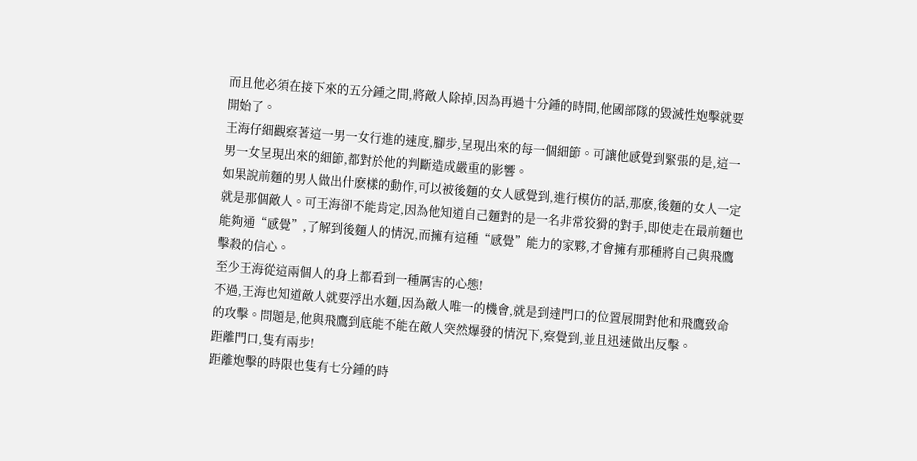而且他必須在接下來的五分鍾之間,將敵人除掉,因為再過十分鍾的時間,他國部隊的毀滅性炮擊就要開始了。
王海仔細觀察著這一男一女行進的速度,腳步,呈現出來的每一個細節。可讓他感覺到緊張的是,這一男一女呈現出來的細節,都對於他的判斷造成嚴重的影響。
如果說前麵的男人做出什麽樣的動作,可以被後麵的女人感覺到,進行模仿的話,那麽,後麵的女人一定就是那個敵人。可王海卻不能肯定,因為他知道自己麵對的是一名非常狡猾的對手,即使走在最前麵也能夠通“感覺”,了解到後麵人的情況,而擁有這種“感覺”能力的家夥,才會擁有那種將自己與飛鷹擊殺的信心。
至少王海從這兩個人的身上都看到一種厲害的心態!
不過,王海也知道敵人就要浮出水麵,因為敵人唯一的機會,就是到達門口的位置展開對他和飛鷹致命的攻擊。問題是,他與飛鷹到底能不能在敵人突然爆發的情況下,察覺到,並且迅速做出反擊。
距離門口,隻有兩步!
距離炮擊的時限也隻有七分鍾的時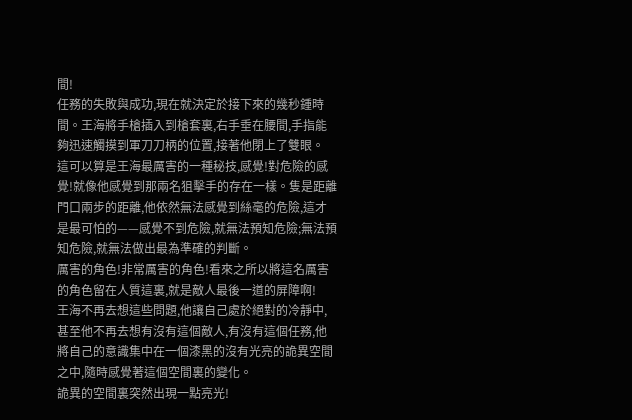間!
任務的失敗與成功,現在就決定於接下來的幾秒鍾時間。王海將手槍插入到槍套裏,右手垂在腰間,手指能夠迅速觸摸到軍刀刀柄的位置,接著他閉上了雙眼。
這可以算是王海最厲害的一種秘技,感覺!對危險的感覺!就像他感覺到那兩名狙擊手的存在一樣。隻是距離門口兩步的距離,他依然無法感覺到絲毫的危險,這才是最可怕的——感覺不到危險,就無法預知危險;無法預知危險,就無法做出最為準確的判斷。
厲害的角色!非常厲害的角色!看來之所以將這名厲害的角色留在人質這裏,就是敵人最後一道的屏障啊!
王海不再去想這些問題,他讓自己處於絕對的冷靜中,甚至他不再去想有沒有這個敵人,有沒有這個任務,他將自己的意識集中在一個漆黑的沒有光亮的詭異空間之中,隨時感覺著這個空間裏的變化。
詭異的空間裏突然出現一點亮光!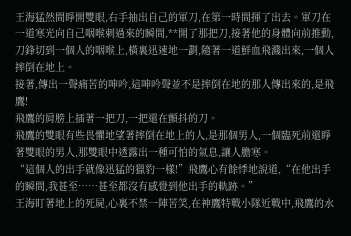王海猛然間睜開雙眼,右手抽出自己的軍刀,在第一時間揮了出去。軍刀在一道寒光向自己咽喉刺過來的瞬間,**開了那把刀,接著他的身體向前推動,刀鋒切到一個人的咽喉上,橫裏迅速地一劃,隨著一道鮮血飛濺出來,一個人摔倒在地上。
接著,傳出一聲痛苦的呻吟,這呻吟聲並不是摔倒在地的那人傳出來的,是飛鷹!
飛鷹的肩膀上插著一把刀,一把還在顫抖的刀。
飛鷹的雙眼有些畏懼地望著摔倒在地上的人,是那個男人,一個臨死前還睜著雙眼的男人,那雙眼中透露出一種可怕的氣息,讓人膽寒。
“這個人的出手就像迅猛的獵豹一樣!”飛鷹心有餘悸地說道,“在他出手的瞬間,我甚至……甚至都沒有感覺到他出手的軌跡。”
王海盯著地上的死屍,心裏不禁一陣苦笑,在神鷹特戰小隊近戰中,飛鷹的水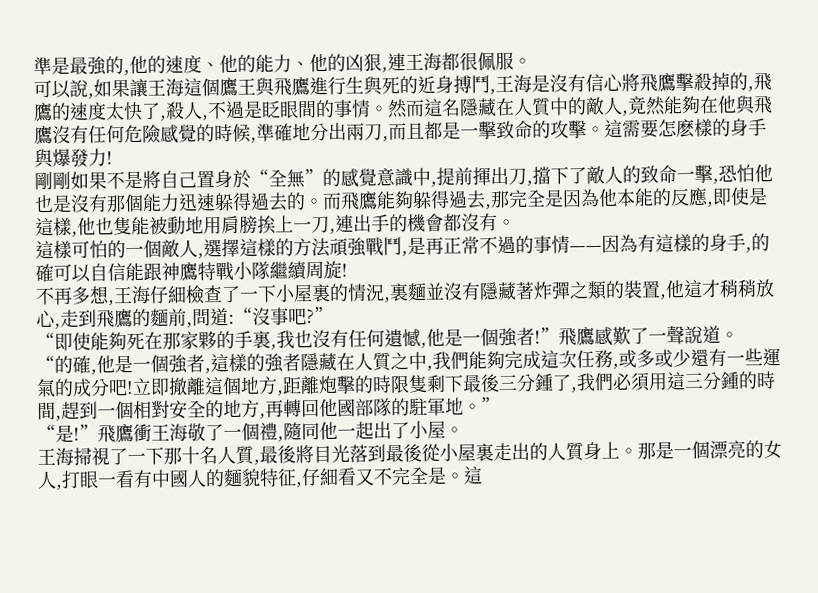準是最強的,他的速度、他的能力、他的凶狠,連王海都很佩服。
可以說,如果讓王海這個鷹王與飛鷹進行生與死的近身搏鬥,王海是沒有信心將飛鷹擊殺掉的,飛鷹的速度太快了,殺人,不過是眨眼間的事情。然而這名隱藏在人質中的敵人,竟然能夠在他與飛鷹沒有任何危險感覺的時候,準確地分出兩刀,而且都是一擊致命的攻擊。這需要怎麽樣的身手與爆發力!
剛剛如果不是將自己置身於“全無”的感覺意識中,提前揮出刀,擋下了敵人的致命一擊,恐怕他也是沒有那個能力迅速躲得過去的。而飛鷹能夠躲得過去,那完全是因為他本能的反應,即使是這樣,他也隻能被動地用肩膀挨上一刀,連出手的機會都沒有。
這樣可怕的一個敵人,選擇這樣的方法頑強戰鬥,是再正常不過的事情——因為有這樣的身手,的確可以自信能跟神鷹特戰小隊繼續周旋!
不再多想,王海仔細檢查了一下小屋裏的情況,裏麵並沒有隱藏著炸彈之類的裝置,他這才稍稍放心,走到飛鷹的麵前,問道:“沒事吧?”
“即使能夠死在那家夥的手裏,我也沒有任何遺憾,他是一個強者!”飛鷹感歎了一聲說道。
“的確,他是一個強者,這樣的強者隱藏在人質之中,我們能夠完成這次任務,或多或少還有一些運氣的成分吧!立即撤離這個地方,距離炮擊的時限隻剩下最後三分鍾了,我們必須用這三分鍾的時間,趕到一個相對安全的地方,再轉回他國部隊的駐軍地。”
“是!”飛鷹衝王海敬了一個禮,隨同他一起出了小屋。
王海掃視了一下那十名人質,最後將目光落到最後從小屋裏走出的人質身上。那是一個漂亮的女人,打眼一看有中國人的麵貌特征,仔細看又不完全是。這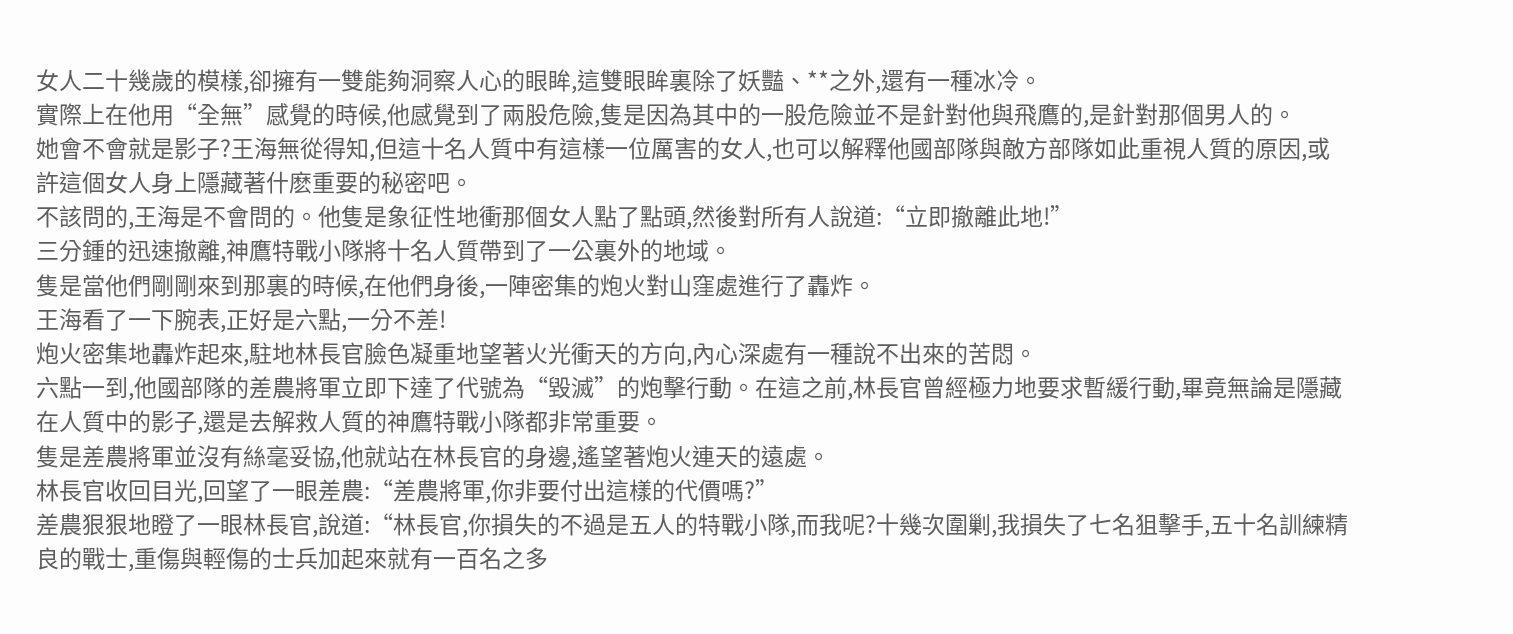女人二十幾歲的模樣,卻擁有一雙能夠洞察人心的眼眸,這雙眼眸裏除了妖豔、**之外,還有一種冰冷。
實際上在他用“全無”感覺的時候,他感覺到了兩股危險,隻是因為其中的一股危險並不是針對他與飛鷹的,是針對那個男人的。
她會不會就是影子?王海無從得知,但這十名人質中有這樣一位厲害的女人,也可以解釋他國部隊與敵方部隊如此重視人質的原因,或許這個女人身上隱藏著什麽重要的秘密吧。
不該問的,王海是不會問的。他隻是象征性地衝那個女人點了點頭,然後對所有人說道:“立即撤離此地!”
三分鍾的迅速撤離,神鷹特戰小隊將十名人質帶到了一公裏外的地域。
隻是當他們剛剛來到那裏的時候,在他們身後,一陣密集的炮火對山窪處進行了轟炸。
王海看了一下腕表,正好是六點,一分不差!
炮火密集地轟炸起來,駐地林長官臉色凝重地望著火光衝天的方向,內心深處有一種說不出來的苦悶。
六點一到,他國部隊的差農將軍立即下達了代號為“毀滅”的炮擊行動。在這之前,林長官曾經極力地要求暫緩行動,畢竟無論是隱藏在人質中的影子,還是去解救人質的神鷹特戰小隊都非常重要。
隻是差農將軍並沒有絲毫妥協,他就站在林長官的身邊,遙望著炮火連天的遠處。
林長官收回目光,回望了一眼差農:“差農將軍,你非要付出這樣的代價嗎?”
差農狠狠地瞪了一眼林長官,說道:“林長官,你損失的不過是五人的特戰小隊,而我呢?十幾次圍剿,我損失了七名狙擊手,五十名訓練精良的戰士,重傷與輕傷的士兵加起來就有一百名之多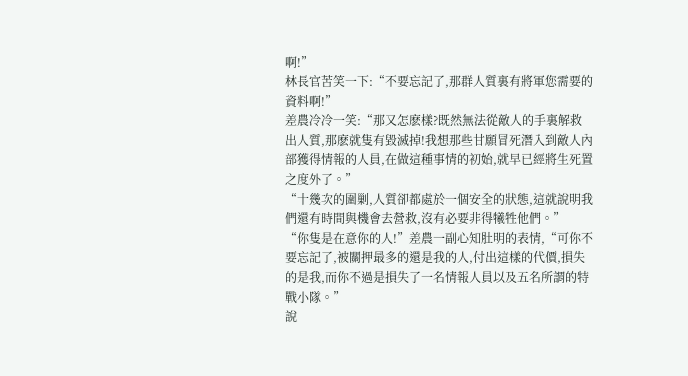啊!”
林長官苦笑一下:“不要忘記了,那群人質裏有將軍您需要的資料啊!”
差農冷冷一笑:“那又怎麽樣?既然無法從敵人的手裏解救出人質,那麽就隻有毀滅掉!我想那些甘願冒死潛入到敵人內部獲得情報的人員,在做這種事情的初始,就早已經將生死置之度外了。”
“十幾次的圍剿,人質卻都處於一個安全的狀態,這就說明我們還有時間與機會去營救,沒有必要非得犧牲他們。”
“你隻是在意你的人!”差農一副心知肚明的表情,“可你不要忘記了,被關押最多的還是我的人,付出這樣的代價,損失的是我,而你不過是損失了一名情報人員以及五名所謂的特戰小隊。”
說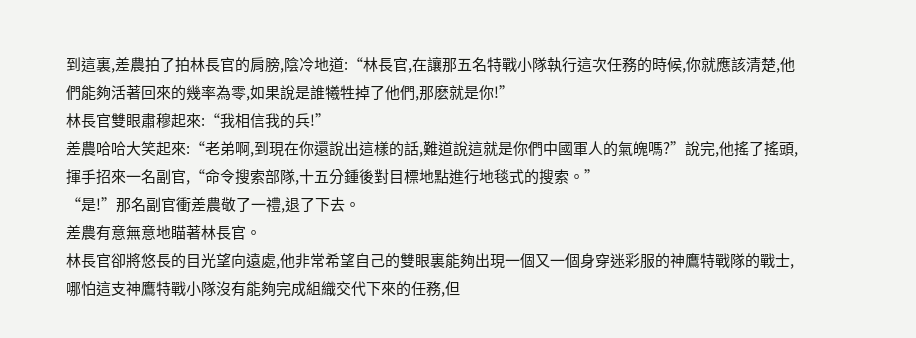到這裏,差農拍了拍林長官的肩膀,陰冷地道:“林長官,在讓那五名特戰小隊執行這次任務的時候,你就應該清楚,他們能夠活著回來的幾率為零,如果說是誰犧牲掉了他們,那麽就是你!”
林長官雙眼肅穆起來:“我相信我的兵!”
差農哈哈大笑起來:“老弟啊,到現在你還說出這樣的話,難道說這就是你們中國軍人的氣魄嗎?”說完,他搖了搖頭,揮手招來一名副官,“命令搜索部隊,十五分鍾後對目標地點進行地毯式的搜索。”
“是!”那名副官衝差農敬了一禮,退了下去。
差農有意無意地瞄著林長官。
林長官卻將悠長的目光望向遠處,他非常希望自己的雙眼裏能夠出現一個又一個身穿迷彩服的神鷹特戰隊的戰士,哪怕這支神鷹特戰小隊沒有能夠完成組織交代下來的任務,但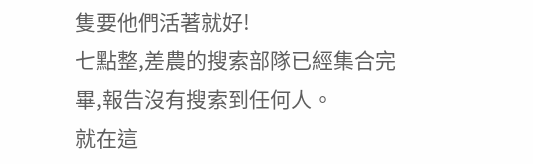隻要他們活著就好!
七點整,差農的搜索部隊已經集合完畢,報告沒有搜索到任何人。
就在這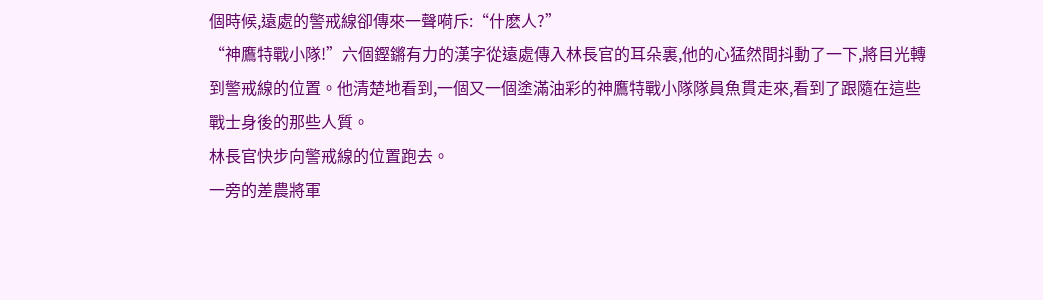個時候,遠處的警戒線卻傳來一聲嗬斥:“什麽人?”
“神鷹特戰小隊!”六個鏗鏘有力的漢字從遠處傳入林長官的耳朵裏,他的心猛然間抖動了一下,將目光轉到警戒線的位置。他清楚地看到,一個又一個塗滿油彩的神鷹特戰小隊隊員魚貫走來,看到了跟隨在這些戰士身後的那些人質。
林長官快步向警戒線的位置跑去。
一旁的差農將軍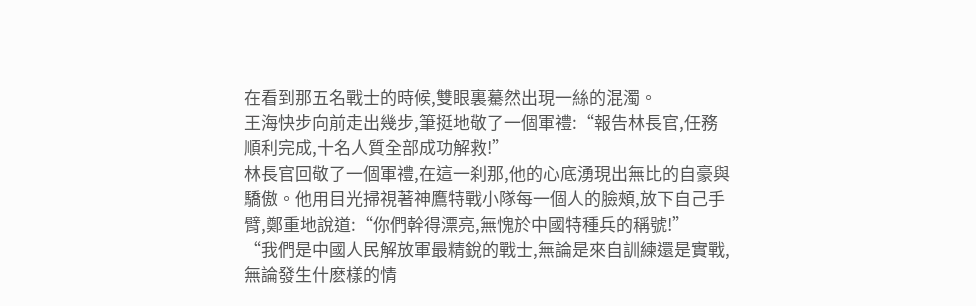在看到那五名戰士的時候,雙眼裏驀然出現一絲的混濁。
王海快步向前走出幾步,筆挺地敬了一個軍禮:“報告林長官,任務順利完成,十名人質全部成功解救!”
林長官回敬了一個軍禮,在這一刹那,他的心底湧現出無比的自豪與驕傲。他用目光掃視著神鷹特戰小隊每一個人的臉頰,放下自己手臂,鄭重地說道:“你們幹得漂亮,無愧於中國特種兵的稱號!”
“我們是中國人民解放軍最精銳的戰士,無論是來自訓練還是實戰,無論發生什麽樣的情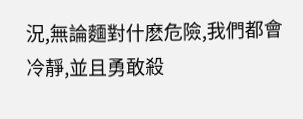況,無論麵對什麽危險,我們都會冷靜,並且勇敢殺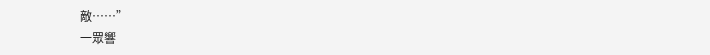敵……”
一眾響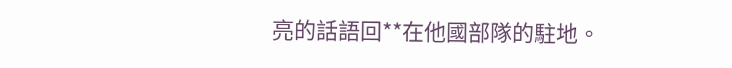亮的話語回**在他國部隊的駐地。